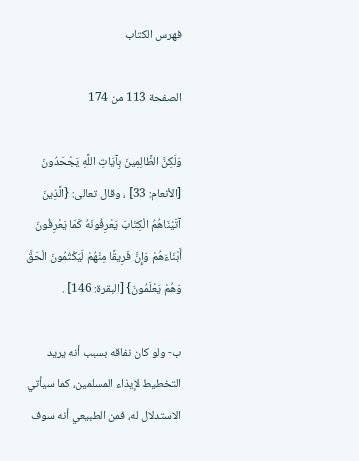فهرس الكتاب

الصفحة 113 من 174

وَلَكِنَّ الظَّالِمِينَ بِآيَاتِ اللَّهِ يَجْحَدُونَ [الأنعام: 33] ، وقال تعالى: {الَّذِينَ آتَيْنَاهُمُ الْكِتَابَ يَعْرِفُونَهُ كَمَا يَعْرِفُونَ أَبْنَاءَهُمْ وَإِنَّ فَرِيقًا مِنْهُمْ لَيَكْتُمُونَ الْحَقَّ وَهُمْ يَعْلَمُونَ} [البقرة: 146] .

ب- ولو كان نفاقه بسبب أنه يريد التخطيط لإيذاء المسلمين، كما سيأتي الاستدلال له، فمن الطبيعي أنه سوف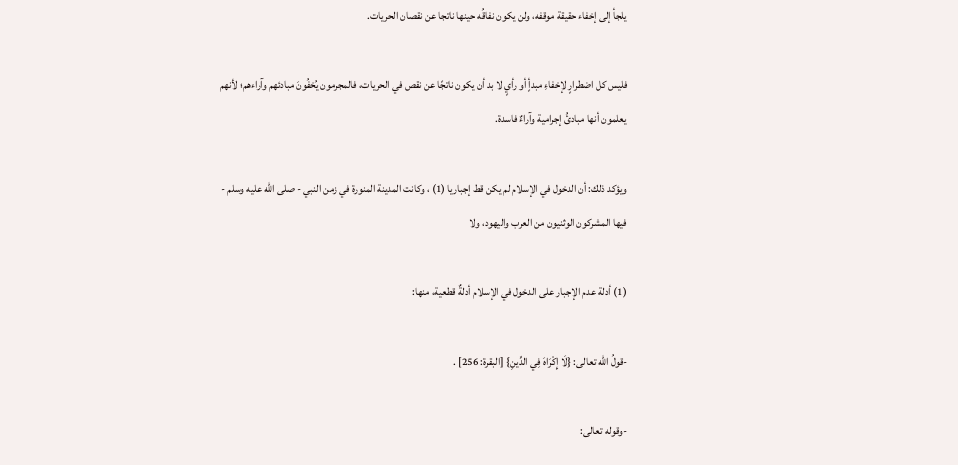يلجأ إلى إخفاء حقيقة موقفه، ولن يكون نفاقُه حينها ناتجا عن نقصان الحريات.

فليس كل اضطرارٍ لإخفاءِ مبدأٍ أو رأيٍ لا بد أن يكون ناتجًا عن نقص في الحريات، فالمجرمون يُخفُونَ مبادئهم وآراءهم؛ لأنهم يعلمون أنها مبادئُ إجرامية وآراءٌ فاسدة.

ويؤكد ذلك: أن الدخول في الإسلام لم يكن قط إجباريا (1) ، وكانت المدينة المنورة في زمن النبي - صلى الله عليه وسلم - فيها المشركون الوثنيون من العرب واليهود، ولا

(1) أدلة عدم الإجبار على الدخول في الإسلام أدلةٌ قطعية، منها:

-قولُ الله تعالى: {لَا إِكْرَاهَ فِي الدِّينِ} [البقرة: 256] .

-وقوله تعالى: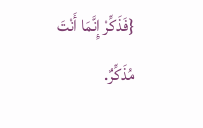{فَذَكِّرْ إِنَّمَا أَنْتَ مُذَكِّرٌ.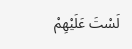لَسْتَ عَلَيْهِمْ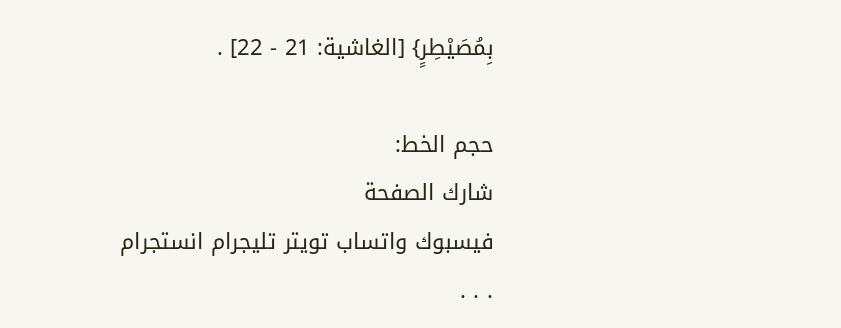بِمُصَيْطِرٍ} [الغاشية: 21 - 22] .

حجم الخط:
شارك الصفحة
فيسبوك واتساب تويتر تليجرام انستجرام
. . .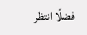فضلًا انتظر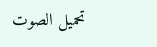تحميل الصوت